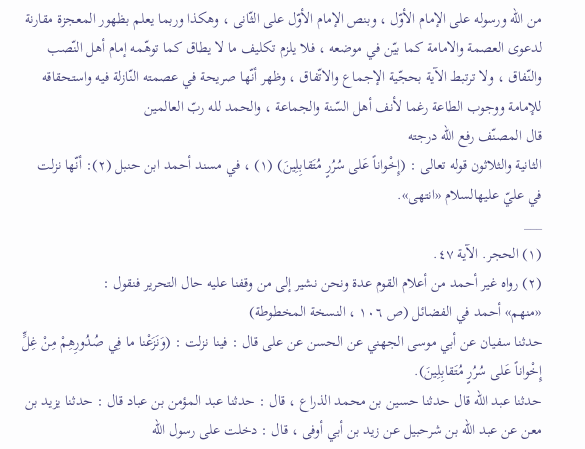من الله ورسوله على الإمام الأوّل ، وبنص الإمام الأوّل على الثّانى ، وهكذا وربما يعلم بظهور المعجزة مقارنة لدعوى العصمة والامامة كما بيّن في موضعه ، فلا يلزم تكليف ما لا يطاق كما توهّمه إمام أهل النّصب والنّفاق ، ولا ترتبط الآية بحجّية الإجماع والاتّفاق ، وظهر أنّها صريحة في عصمته النّازلة فيه واستحقاقه للإمامة ووجوب الطاعة رغما لأنف أهل السّنة والجماعة ، والحمد لله ربّ العالمين
قال المصنّف رفع الله درجته
الثانية والثلاثون قوله تعالى : (إِخْواناً عَلى سُرُرٍ مُتَقابِلِينَ) (١) ، في مسند أحمد ابن حنبل (٢): أنّها نزلت في عليّ عليهالسلام «انتهى».
___
(١) الحجر. الآية ٤٧.
(٢) رواه غير أحمد من أعلام القوم عدة ونحن نشير إلى من وقفنا عليه حال التحرير فنقول :
«منهم» أحمد في الفضائل (ص ١٠٦ ، النسخة المخطوطة)
حدثنا سفيان عن أبي موسى الجهني عن الحسن عن على قال : فينا نزلت : (وَنَزَعْنا ما فِي صُدُورِهِمْ مِنْ غِلٍّ إِخْواناً عَلى سُرُرٍ مُتَقابِلِينَ).
حدثنا عبد الله قال حدثنا حسين بن محمد الذراع ، قال : حدثنا عبد المؤمن بن عباد قال : حدثنا يزيد بن معن عن عبد الله بن شرحبيل عن زيد بن أبي أوفى ، قال : دخلت على رسول الله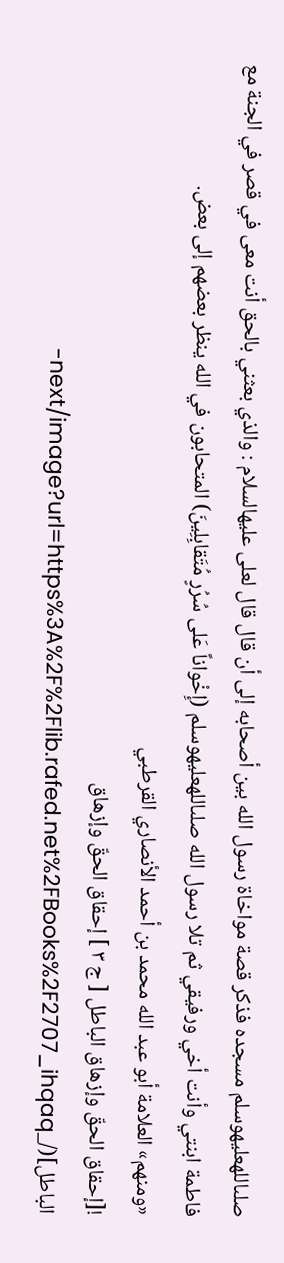صلىاللهعليهوسلم مسجده فذكر قصة مواخاة رسول الله بين أصحابه إلى أن قال قال لعلى عليهالسلام : والذي بعثني بالحق أنت معى في قصر في الجنة مع فاطمة ابنتي وأنت أخي ورفيقي ثم تلا رسول الله صلىاللهعليهوسلم (إِخْواناً عَلى سُرُرٍ مُتَقابِلِينَ) المتحابون في الله ينظر بعضهم إلى بعض.
«ومنهم» العلامة أبو عبد الله محمد بن أحمد الأنصاري القرطبي
![إحقاق الحقّ وإزهاق الباطل [ ج ٣ ] إحقاق الحقّ وإزهاق الباطل](/_next/image?url=https%3A%2F%2Flib.rafed.net%2FBooks%2F2707_ihqaq-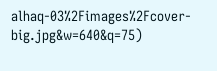alhaq-03%2Fimages%2Fcover-big.jpg&w=640&q=75)